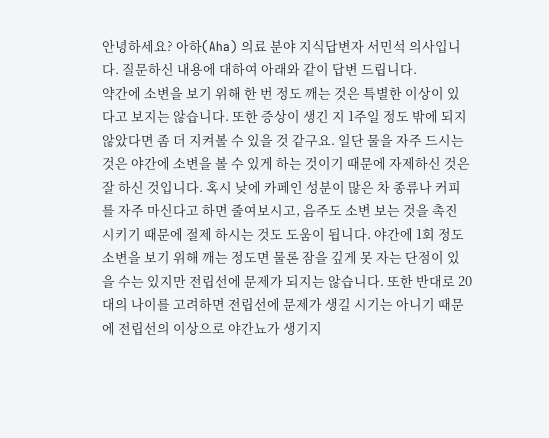안녕하세요? 아하(Aha) 의료 분야 지식답변자 서민석 의사입니다. 질문하신 내용에 대하여 아래와 같이 답변 드립니다.
약간에 소변을 보기 위해 한 번 정도 깨는 것은 특별한 이상이 있다고 보지는 않습니다. 또한 증상이 생긴 지 1주일 정도 밖에 되지 않았다면 좀 더 지켜볼 수 있을 것 같구요. 일단 물을 자주 드시는 것은 야간에 소변을 볼 수 있게 하는 것이기 때문에 자제하신 것은 잘 하신 것입니다. 혹시 낮에 카페인 성분이 많은 차 종류나 커피를 자주 마신다고 하면 줄여보시고, 음주도 소변 보는 것을 촉진 시키기 때문에 절제 하시는 것도 도움이 됩니다. 야간에 1회 정도 소변을 보기 위해 깨는 정도면 물론 잠을 깊게 못 자는 단점이 있을 수는 있지만 전립선에 문제가 되지는 않습니다. 또한 반대로 20대의 나이를 고려하면 전립선에 문제가 생길 시기는 아니기 때문에 전립선의 이상으로 야간뇨가 생기지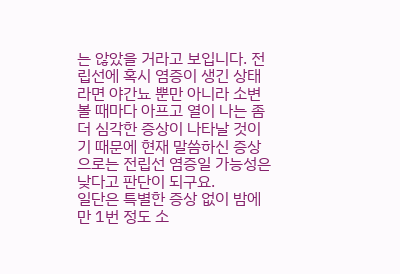는 않았을 거라고 보입니다. 전립선에 혹시 염증이 생긴 상태라면 야간뇨 뿐만 아니라 소변 볼 때마다 아프고 열이 나는 좀 더 심각한 증상이 나타날 것이기 때문에 현재 말씀하신 증상으로는 전립선 염증일 가능성은 낮다고 판단이 되구요.
일단은 특별한 증상 없이 밤에만 1번 정도 소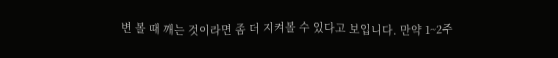변 볼 때 깨는 것이라면 좀 더 지켜볼 수 있다고 보입니다. 만약 1~2주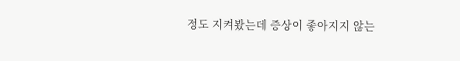정도 지켜봤는데 증상이 좋아지지 않는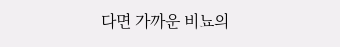다면 가까운 비뇨의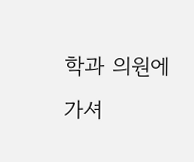학과 의원에 가셔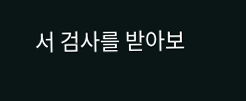서 검사를 받아보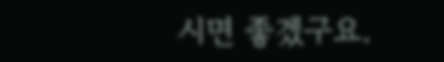시면 좋겠구요.